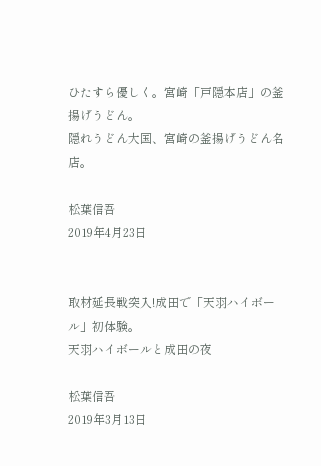ひたすら優しく。宮崎「戸隠本店」の釜揚げうどん。
隠れうどん大国、宮崎の釜揚げうどん名店。

松葉信吾
2019年4月23日


取材延長戦突入!成田で「天羽ハイボール」初体験。
天羽ハイボールと成田の夜

松葉信吾
2019年3月13日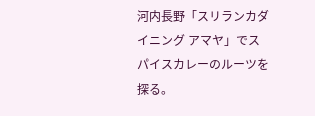河内長野「スリランカダイニング アマヤ」でスパイスカレーのルーツを探る。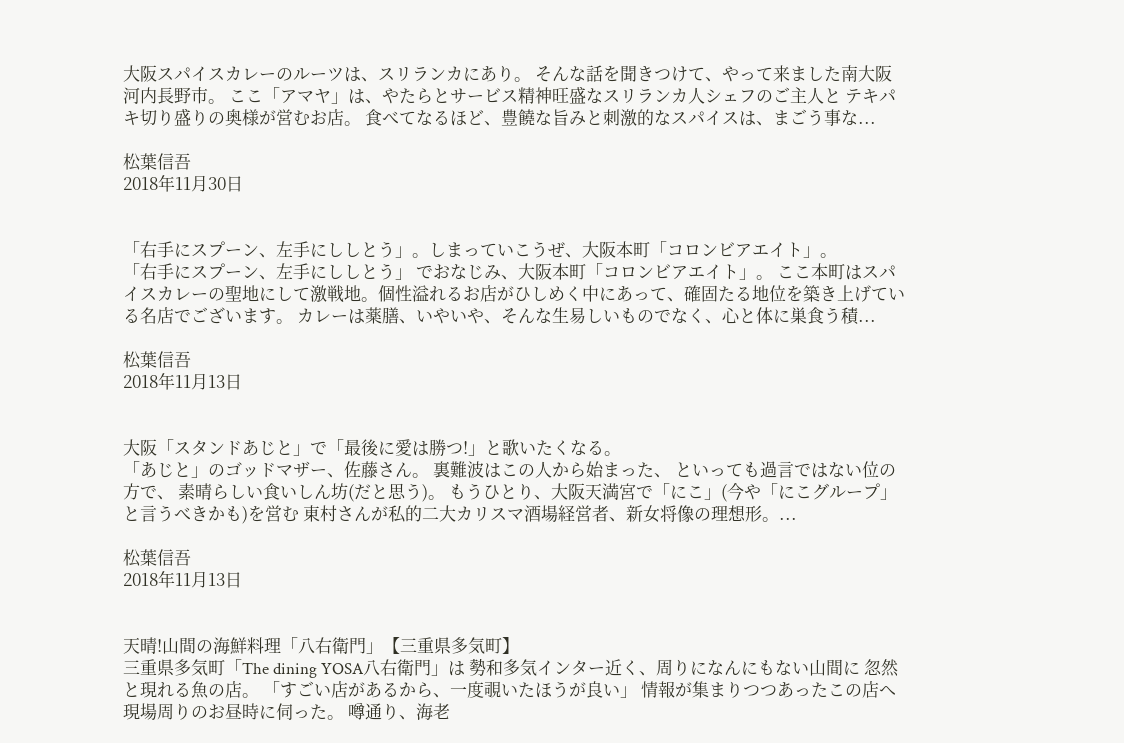大阪スパイスカレーのルーツは、スリランカにあり。 そんな話を聞きつけて、やって来ました南大阪河内長野市。 ここ「アマヤ」は、やたらとサービス精神旺盛なスリランカ人シェフのご主人と テキパキ切り盛りの奥様が営むお店。 食べてなるほど、豊饒な旨みと刺激的なスパイスは、まごう事な...

松葉信吾
2018年11月30日


「右手にスプーン、左手にししとう」。しまっていこうぜ、大阪本町「コロンビアエイト」。
「右手にスプーン、左手にししとう」 でおなじみ、大阪本町「コロンビアエイト」。 ここ本町はスパイスカレーの聖地にして激戦地。個性溢れるお店がひしめく中にあって、確固たる地位を築き上げている名店でございます。 カレーは薬膳、いやいや、そんな生易しいものでなく、心と体に巣食う積...

松葉信吾
2018年11月13日


大阪「スタンドあじと」で「最後に愛は勝つ!」と歌いたくなる。
「あじと」のゴッドマザー、佐藤さん。 裏難波はこの人から始まった、 といっても過言ではない位の方で、 素晴らしい食いしん坊(だと思う)。 もうひとり、大阪天満宮で「にこ」(今や「にこグループ」と言うべきかも)を営む 東村さんが私的二大カリスマ酒場経営者、新女将像の理想形。...

松葉信吾
2018年11月13日


天晴!山間の海鮮料理「八右衛門」【三重県多気町】
三重県多気町「The dining YOSA八右衛門」は 勢和多気インター近く、周りになんにもない山間に 忽然と現れる魚の店。 「すごい店があるから、一度覗いたほうが良い」 情報が集まりつつあったこの店へ現場周りのお昼時に伺った。 噂通り、海老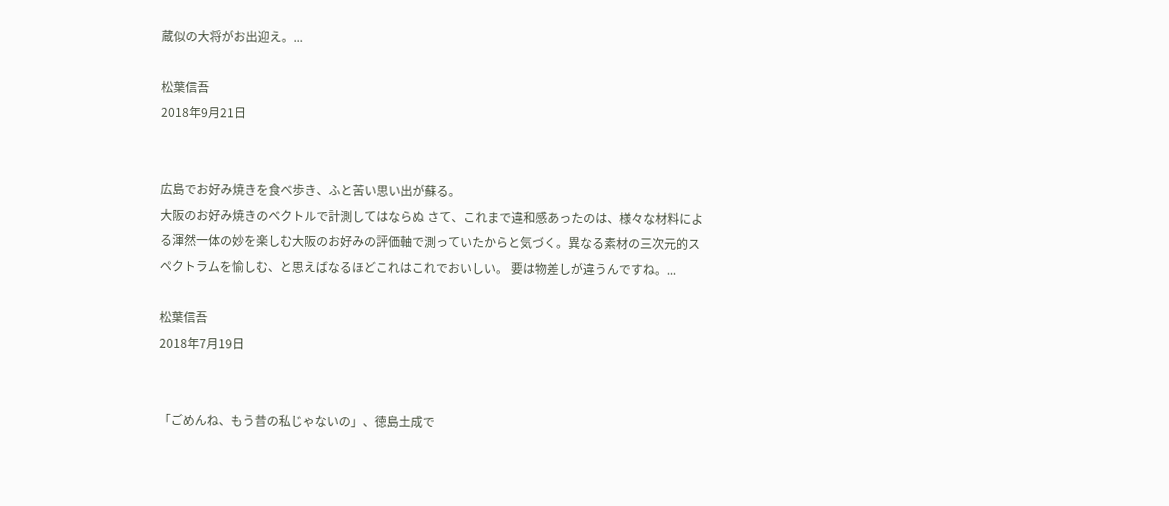蔵似の大将がお出迎え。...

松葉信吾
2018年9月21日


広島でお好み焼きを食べ歩き、ふと苦い思い出が蘇る。
大阪のお好み焼きのベクトルで計測してはならぬ さて、これまで違和感あったのは、様々な材料による渾然一体の妙を楽しむ大阪のお好みの評価軸で測っていたからと気づく。異なる素材の三次元的スペクトラムを愉しむ、と思えばなるほどこれはこれでおいしい。 要は物差しが違うんですね。...

松葉信吾
2018年7月19日


「ごめんね、もう昔の私じゃないの」、徳島土成で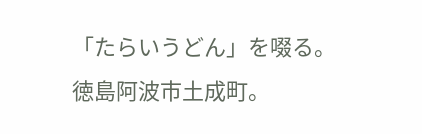「たらいうどん」を啜る。
徳島阿波市土成町。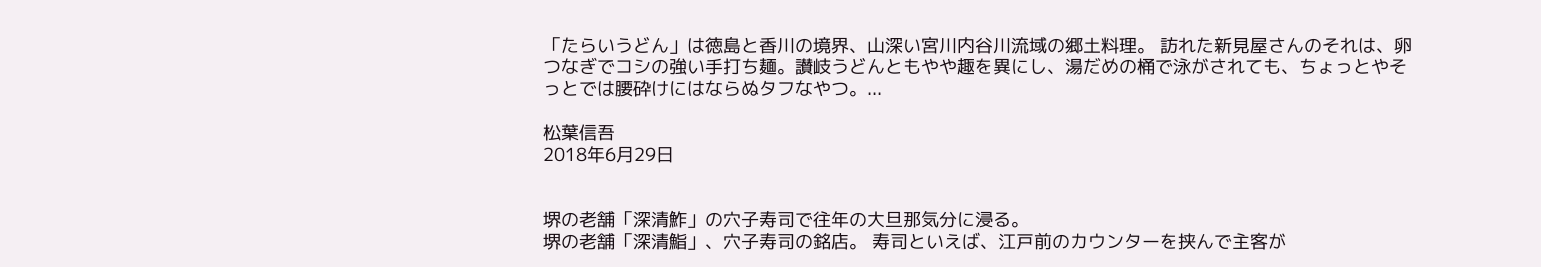「たらいうどん」は徳島と香川の境界、山深い宮川内谷川流域の郷土料理。 訪れた新見屋さんのそれは、卵つなぎでコシの強い手打ち麺。讃岐うどんともやや趣を異にし、湯だめの桶で泳がされても、ちょっとやそっとでは腰砕けにはならぬタフなやつ。...

松葉信吾
2018年6月29日


堺の老舗「深清鮓」の穴子寿司で往年の大旦那気分に浸る。
堺の老舗「深清鮨」、穴子寿司の銘店。 寿司といえば、江戸前のカウンターを挟んで主客が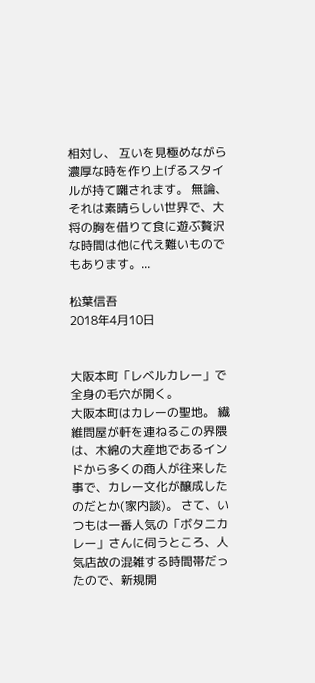相対し、 互いを見極めながら濃厚な時を作り上げるスタイルが持て囃されます。 無論、それは素晴らしい世界で、大将の胸を借りて食に遊ぶ贅沢な時間は他に代え難いものでもあります。...

松葉信吾
2018年4月10日


大阪本町「レベルカレー」で全身の毛穴が開く。
大阪本町はカレーの聖地。 繊維問屋が軒を連ねるこの界隈は、木綿の大産地であるインドから多くの商人が往来した事で、カレー文化が醸成したのだとか(家内談)。 さて、いつもは一番人気の「ボタニカレー」さんに伺うところ、人気店故の混雑する時間帯だったので、新規開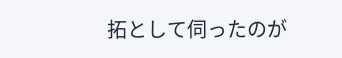拓として伺ったのが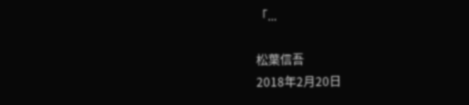「...

松葉信吾
2018年2月20日